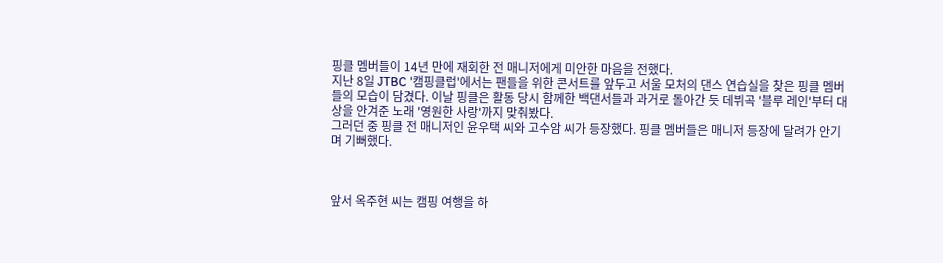핑클 멤버들이 14년 만에 재회한 전 매니저에게 미안한 마음을 전했다.
지난 8일 JTBC '캠핑클럽'에서는 팬들을 위한 콘서트를 앞두고 서울 모처의 댄스 연습실을 찾은 핑클 멤버들의 모습이 담겼다. 이날 핑클은 활동 당시 함께한 백댄서들과 과거로 돌아간 듯 데뷔곡 '블루 레인'부터 대상을 안겨준 노래 '영원한 사랑'까지 맞춰봤다.
그러던 중 핑클 전 매니저인 윤우택 씨와 고수암 씨가 등장했다. 핑클 멤버들은 매니저 등장에 달려가 안기며 기뻐했다.



앞서 옥주현 씨는 캠핑 여행을 하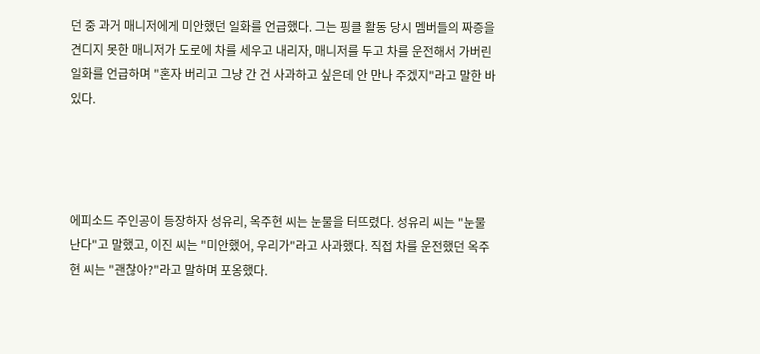던 중 과거 매니저에게 미안했던 일화를 언급했다. 그는 핑클 활동 당시 멤버들의 짜증을 견디지 못한 매니저가 도로에 차를 세우고 내리자, 매니저를 두고 차를 운전해서 가버린 일화를 언급하며 "혼자 버리고 그냥 간 건 사과하고 싶은데 안 만나 주겠지"라고 말한 바 있다.




에피소드 주인공이 등장하자 성유리, 옥주현 씨는 눈물을 터뜨렸다. 성유리 씨는 "눈물 난다"고 말했고, 이진 씨는 "미안했어, 우리가"라고 사과했다. 직접 차를 운전했던 옥주현 씨는 "괜찮아?"라고 말하며 포옹했다.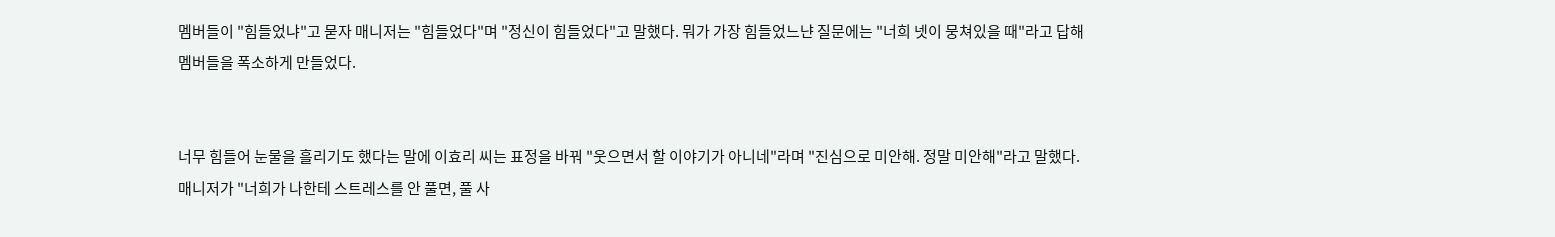멤버들이 "힘들었냐"고 묻자 매니저는 "힘들었다"며 "정신이 힘들었다"고 말했다. 뭐가 가장 힘들었느냔 질문에는 "너희 넷이 뭉쳐있을 때"라고 답해 멤버들을 폭소하게 만들었다.


너무 힘들어 눈물을 흘리기도 했다는 말에 이효리 씨는 표정을 바꿔 "웃으면서 할 이야기가 아니네"라며 "진심으로 미안해. 정말 미안해"라고 말했다. 매니저가 "너희가 나한테 스트레스를 안 풀면, 풀 사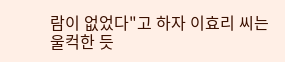람이 없었다"고 하자 이효리 씨는 울컥한 듯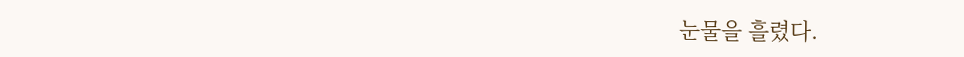눈물을 흘렸다.